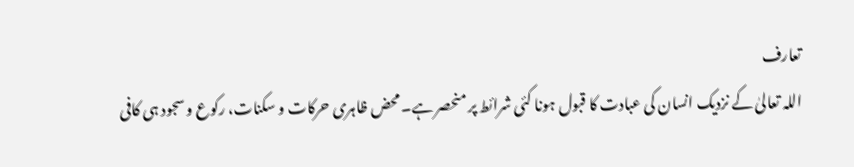تعارف
اللہ تعالیٰ کے نزدیک انسان کی عبادت کا قبول ہونا کئی شرائط پر منحصر ہے۔ محض ظاہری حرکات و سکنات، رکوع و سجود ہی کافی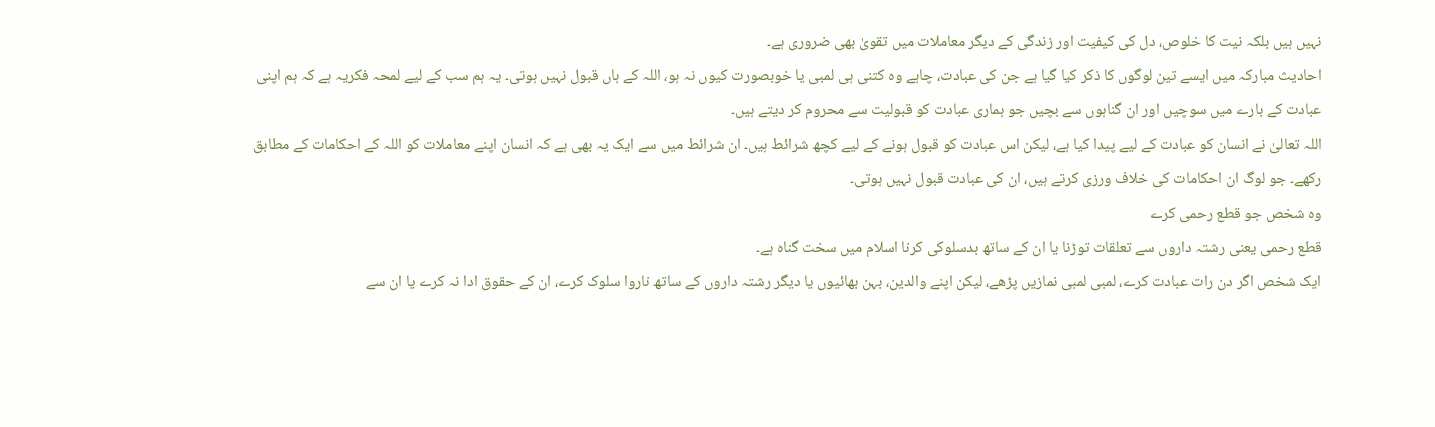نہیں ہیں بلکہ نیت کا خلوص، دل کی کیفیت اور زندگی کے دیگر معاملات میں تقویٰ بھی ضروری ہے۔
احادیث مبارکہ میں ایسے تین لوگوں کا ذکر کیا گیا ہے جن کی عبادت، چاہے وہ کتنی ہی لمبی یا خوبصورت کیوں نہ ہو، اللہ کے ہاں قبول نہیں ہوتی۔ یہ ہم سب کے لیے لمحہ فکریہ ہے کہ ہم اپنی عبادت کے بارے میں سوچیں اور ان گناہوں سے بچیں جو ہماری عبادت کو قبولیت سے محروم کر دیتے ہیں۔
اللہ تعالیٰ نے انسان کو عبادت کے لیے پیدا کیا ہے، لیکن اس عبادت کو قبول ہونے کے لیے کچھ شرائط ہیں۔ ان شرائط میں سے ایک یہ بھی ہے کہ انسان اپنے معاملات کو اللہ کے احکامات کے مطابق رکھے۔ جو لوگ ان احکامات کی خلاف ورزی کرتے ہیں، ان کی عبادت قبول نہیں ہوتی۔
وہ شخص جو قطع رحمی کرے
قطع رحمی یعنی رشتہ داروں سے تعلقات توڑنا یا ان کے ساتھ بدسلوکی کرنا اسلام میں سخت گناہ ہے۔
ایک شخص اگر دن رات عبادت کرے، لمبی لمبی نمازیں پڑھے، لیکن اپنے والدین، بہن بھائیوں یا دیگر رشتہ داروں کے ساتھ ناروا سلوک کرے، ان کے حقوق ادا نہ کرے یا ان سے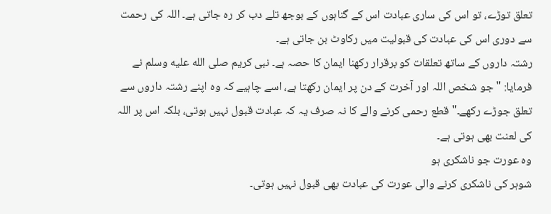تعلق توڑے، تو اس کی ساری عبادت اس کے گناہوں کے بوجھ تلے دب کر رہ جاتی ہے۔ اللہ کی رحمت سے دوری اس کی عبادت کی قبولیت میں رکاوٹ بن جاتی ہے۔
رشتہ داروں کے ساتھ تعلقات کو برقرار رکھنا ایمان کا حصہ ہے۔ نبی کریم صلى الله عليه وسلم نے فرمایا: "جو شخص اللہ اور آخرت کے دن پر ایمان رکھتا ہے، اسے چاہیے کہ وہ اپنے رشتہ داروں سے تعلق جوڑے رکھے۔" قطع رحمی کرنے والے کا نہ صرف یہ کہ عبادت قبول نہیں ہوتی، بلکہ اس پر اللہ کی لعنت بھی ہوتی ہے۔
وہ عورت جو ناشکری ہو
شوہر کی ناشکری کرنے والی عورت کی عبادت بھی قبول نہیں ہوتی۔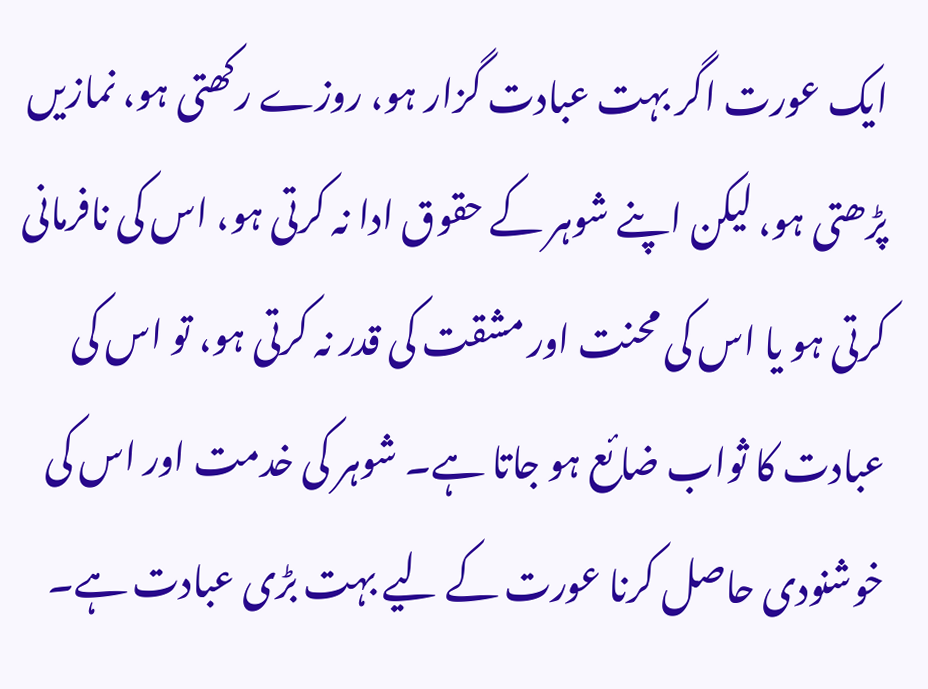ایک عورت اگر بہت عبادت گزار ہو، روزے رکھتی ہو، نمازیں پڑھتی ہو، لیکن اپنے شوہر کے حقوق ادا نہ کرتی ہو، اس کی نافرمانی کرتی ہو یا اس کی محنت اور مشقت کی قدر نہ کرتی ہو، تو اس کی عبادت کا ثواب ضائع ہو جاتا ہے۔ شوہر کی خدمت اور اس کی خوشنودی حاصل کرنا عورت کے لیے بہت بڑی عبادت ہے۔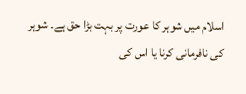اسلام میں شوہر کا عورت پر بہت بڑا حق ہے۔ شوہر کی نافرمانی کرنا یا اس کی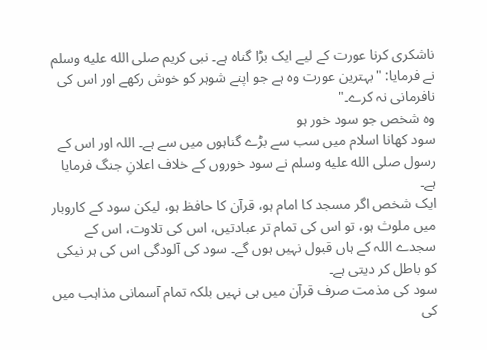ناشکری کرنا عورت کے لیے ایک بڑا گناہ ہے۔ نبی کریم صلى الله عليه وسلم نے فرمایا: "بہترین عورت وہ ہے جو اپنے شوہر کو خوش رکھے اور اس کی نافرمانی نہ کرے۔"
وہ شخص جو سود خور ہو
سود کھانا اسلام میں سب سے بڑے گناہوں میں سے ہے۔ اللہ اور اس کے رسول صلى الله عليه وسلم نے سود خوروں کے خلاف اعلانِ جنگ فرمایا ہے۔
ایک شخص اگر مسجد کا امام ہو، قرآن کا حافظ ہو، لیکن سود کے کاروبار میں ملوث ہو، تو اس کی تمام تر عبادتیں، اس کی تلاوت، اس کے سجدے اللہ کے ہاں قبول نہیں ہوں گے۔ سود کی آلودگی اس کی ہر نیکی کو باطل کر دیتی ہے۔
سود کی مذمت صرف قرآن میں ہی نہیں بلکہ تمام آسمانی مذاہب میں کی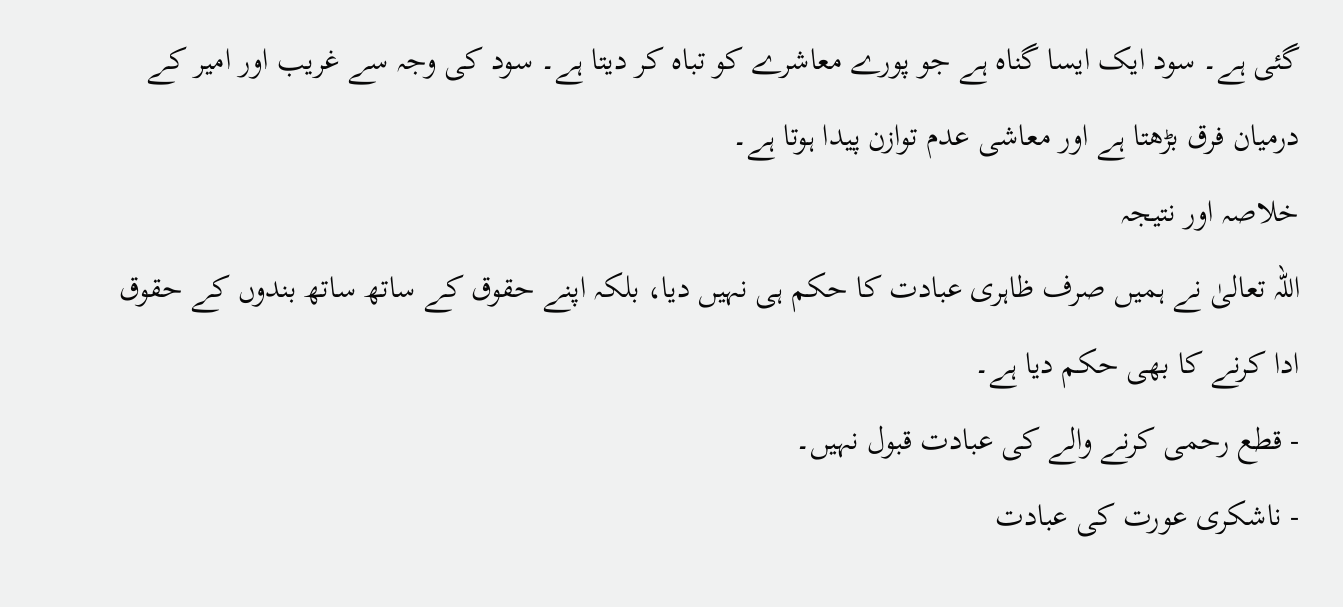گئی ہے۔ سود ایک ایسا گناہ ہے جو پورے معاشرے کو تباہ کر دیتا ہے۔ سود کی وجہ سے غریب اور امیر کے درمیان فرق بڑھتا ہے اور معاشی عدم توازن پیدا ہوتا ہے۔
خلاصہ اور نتیجہ
اللہ تعالیٰ نے ہمیں صرف ظاہری عبادت کا حکم ہی نہیں دیا، بلکہ اپنے حقوق کے ساتھ ساتھ بندوں کے حقوق ادا کرنے کا بھی حکم دیا ہے۔
- قطع رحمی کرنے والے کی عبادت قبول نہیں۔
- ناشکری عورت کی عبادت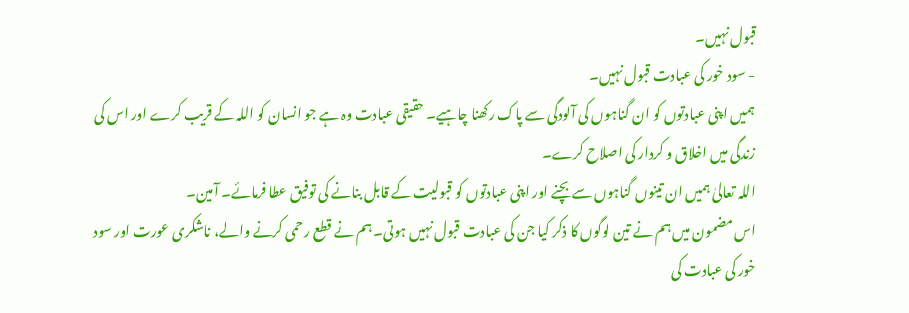قبول نہیں۔
- سود خور کی عبادت قبول نہیں۔
ہمیں اپنی عبادتوں کو ان گناہوں کی آلودگی سے پاک رکھنا چاہیے۔ حقیقی عبادت وہ ہے جو انسان کو اللہ کے قریب کرے اور اس کی زندگی میں اخلاق و کردار کی اصلاح کرے۔
اللہ تعالیٰ ہمیں ان تینوں گناہوں سے بچنے اور اپنی عبادتوں کو قبولیت کے قابل بنانے کی توفیق عطا فرمائے۔ آمین۔
اس مضمون میں ہم نے تین لوگوں کا ذکر کیا جن کی عبادت قبول نہیں ہوتی۔ ہم نے قطع رحمی کرنے والے، ناشکری عورت اور سود خور کی عبادت کی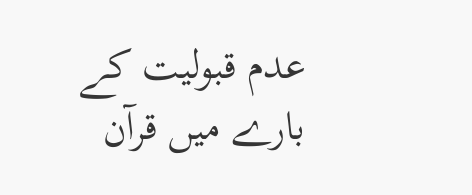عدم قبولیت کے بارے میں قرآن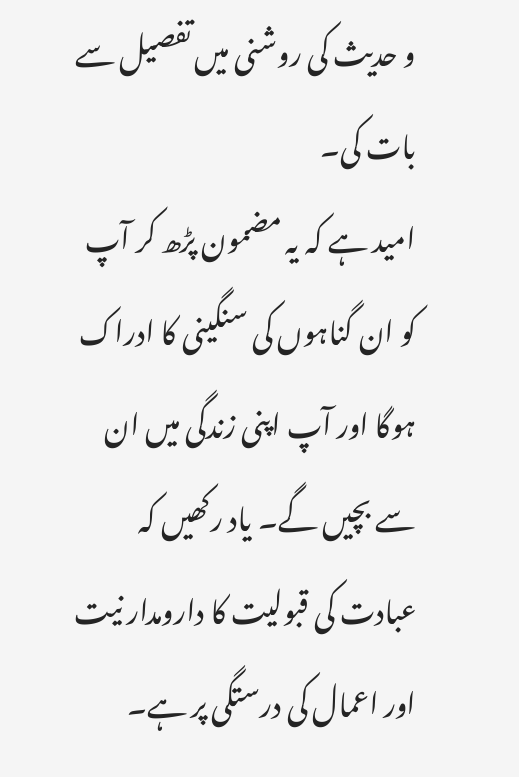و حدیث کی روشنی میں تفصیل سے بات کی۔
امید ہے کہ یہ مضمون پڑھ کر آپ کو ان گناہوں کی سنگینی کا ادراک ہوگا اور آپ اپنی زندگی میں ان سے بچیں گے۔ یاد رکھیں کہ عبادت کی قبولیت کا دارومدار نیت اور اعمال کی درستگی پر ہے۔